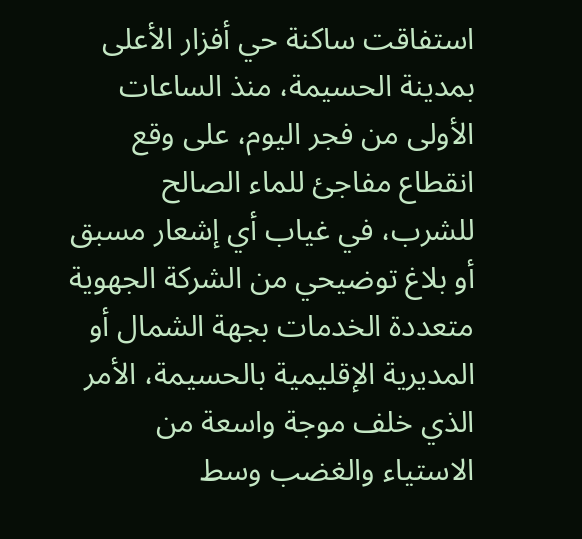استفاقت ساكنة حي أفزار الأعلى بمدينة الحسيمة، منذ الساعات الأولى من فجر اليوم، على وقع انقطاع مفاجئ للماء الصالح للشرب، في غياب أي إشعار مسبق أو بلاغ توضيحي من الشركة الجهوية متعددة الخدمات بجهة الشمال أو المديرية الإقليمية بالحسيمة، الأمر الذي خلف موجة واسعة من الاستياء والغضب وسط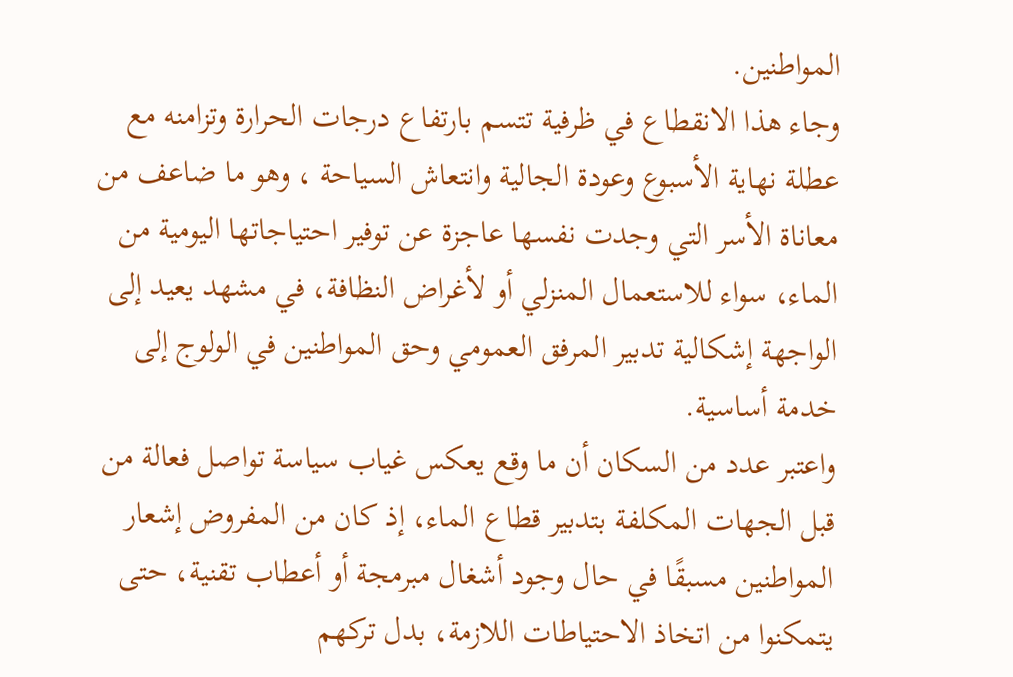المواطنين.
وجاء هذا الانقطاع في ظرفية تتسم بارتفاع درجات الحرارة وتزامنه مع عطلة نهاية الأسبوع وعودة الجالية وانتعاش السياحة ، وهو ما ضاعف من معاناة الأسر التي وجدت نفسها عاجزة عن توفير احتياجاتها اليومية من الماء، سواء للاستعمال المنزلي أو لأغراض النظافة، في مشهد يعيد إلى الواجهة إشكالية تدبير المرفق العمومي وحق المواطنين في الولوج إلى خدمة أساسية.
واعتبر عدد من السكان أن ما وقع يعكس غياب سياسة تواصل فعالة من قبل الجهات المكلفة بتدبير قطاع الماء، إذ كان من المفروض إشعار المواطنين مسبقًا في حال وجود أشغال مبرمجة أو أعطاب تقنية، حتى يتمكنوا من اتخاذ الاحتياطات اللازمة، بدل تركهم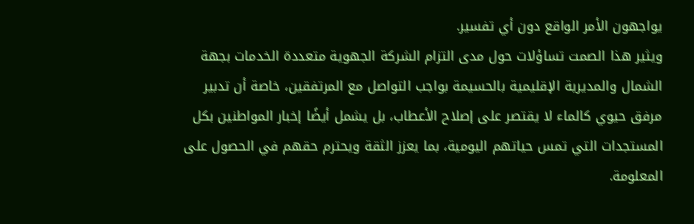يواجهون الأمر الواقع دون أي تفسير.
ويثير هذا الصمت تساؤلات حول مدى التزام الشركة الجهوية متعددة الخدمات بجهة الشمال والمديرية الإقليمية بالحسيمة بواجب التواصل مع المرتفقين، خاصة أن تدبير مرفق حيوي كالماء لا يقتصر على إصلاح الأعطاب، بل يشمل أيضًا إخبار المواطنين بكل المستجدات التي تمس حياتهم اليومية، بما يعزز الثقة ويحترم حقهم في الحصول على المعلومة.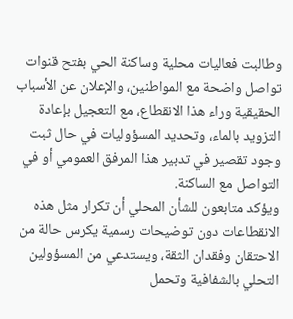وطالبت فعاليات محلية وساكنة الحي بفتح قنوات تواصل واضحة مع المواطنين، والإعلان عن الأسباب الحقيقية وراء هذا الانقطاع، مع التعجيل بإعادة التزويد بالماء، وتحديد المسؤوليات في حال ثبت وجود تقصير في تدبير هذا المرفق العمومي أو في التواصل مع الساكنة.
ويؤكد متابعون للشأن المحلي أن تكرار مثل هذه الانقطاعات دون توضيحات رسمية يكرس حالة من الاحتقان وفقدان الثقة، ويستدعي من المسؤولين التحلي بالشفافية وتحمل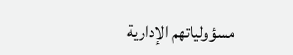مسؤولياتهم الإدارية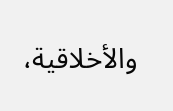والأخلاقية،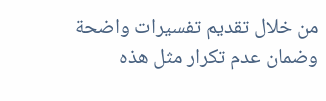من خلال تقديم تفسيرات واضحة وضمان عدم تكرار مثل هذه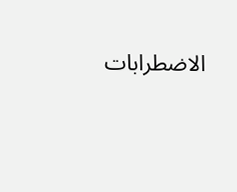الاضطرابات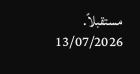مستقبلاً.
13/07/2026